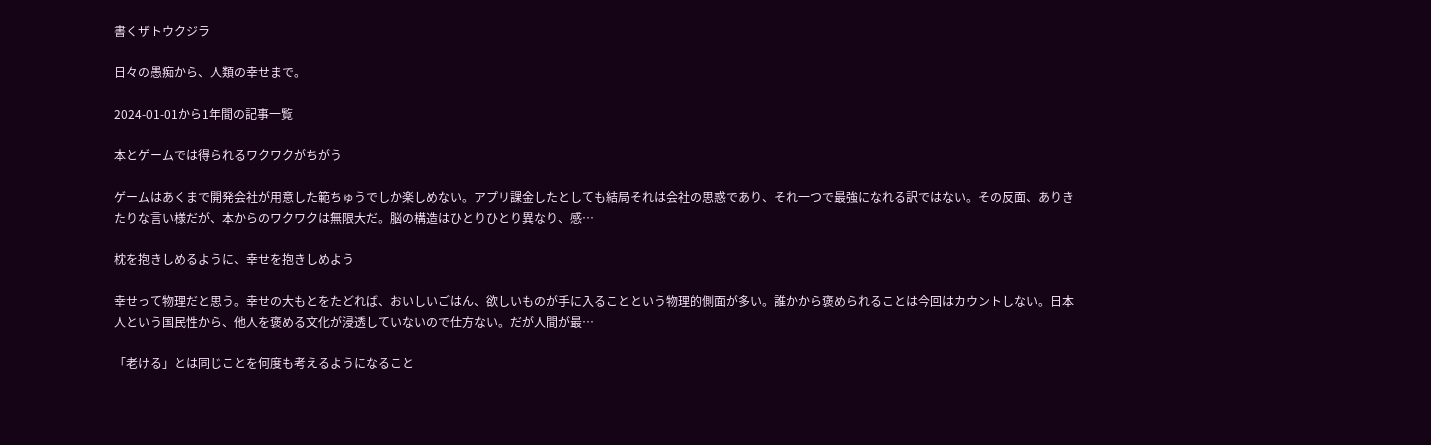書くザトウクジラ

日々の愚痴から、人類の幸せまで。

2024-01-01から1年間の記事一覧

本とゲームでは得られるワクワクがちがう

ゲームはあくまで開発会社が用意した範ちゅうでしか楽しめない。アプリ課金したとしても結局それは会社の思惑であり、それ一つで最強になれる訳ではない。その反面、ありきたりな言い様だが、本からのワクワクは無限大だ。脳の構造はひとりひとり異なり、感…

枕を抱きしめるように、幸せを抱きしめよう

幸せって物理だと思う。幸せの大もとをたどれば、おいしいごはん、欲しいものが手に入ることという物理的側面が多い。誰かから褒められることは今回はカウントしない。日本人という国民性から、他人を褒める文化が浸透していないので仕方ない。だが人間が最…

「老ける」とは同じことを何度も考えるようになること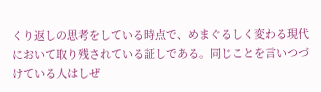くり返しの思考をしている時点で、めまぐるしく変わる現代において取り残されている証しである。同じことを言いつづけている人はしぜ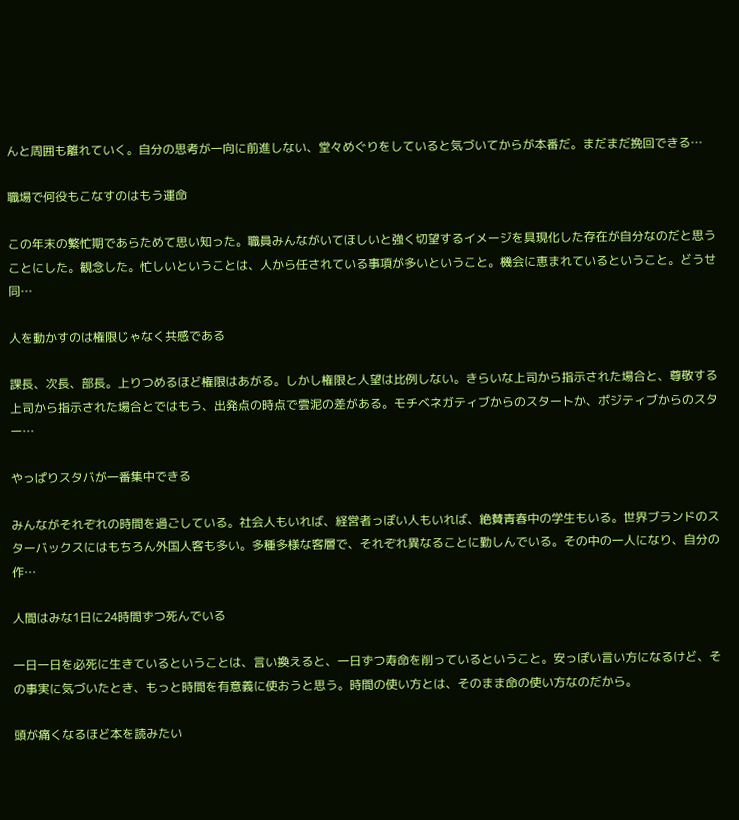んと周囲も離れていく。自分の思考が一向に前進しない、堂々めぐりをしていると気づいてからが本番だ。まだまだ挽回できる…

職場で何役もこなすのはもう運命

この年末の繁忙期であらためて思い知った。職員みんながいてほしいと強く切望するイメージを具現化した存在が自分なのだと思うことにした。観念した。忙しいということは、人から任されている事項が多いということ。機会に恵まれているということ。どうせ同…

人を動かすのは権限じゃなく共感である

課長、次長、部長。上りつめるほど権限はあがる。しかし権限と人望は比例しない。きらいな上司から指示された場合と、尊敬する上司から指示された場合とではもう、出発点の時点で雲泥の差がある。モチベネガティブからのスタートか、ポジティブからのスター…

やっぱりスタバが一番集中できる

みんながそれぞれの時間を過ごしている。社会人もいれば、経営者っぽい人もいれば、絶賛青春中の学生もいる。世界ブランドのスターバックスにはもちろん外国人客も多い。多種多様な客層で、それぞれ異なることに勤しんでいる。その中の一人になり、自分の作…

人間はみな1日に24時間ずつ死んでいる

一日一日を必死に生きているということは、言い換えると、一日ずつ寿命を削っているということ。安っぽい言い方になるけど、その事実に気づいたとき、もっと時間を有意義に使おうと思う。時間の使い方とは、そのまま命の使い方なのだから。

頭が痛くなるほど本を読みたい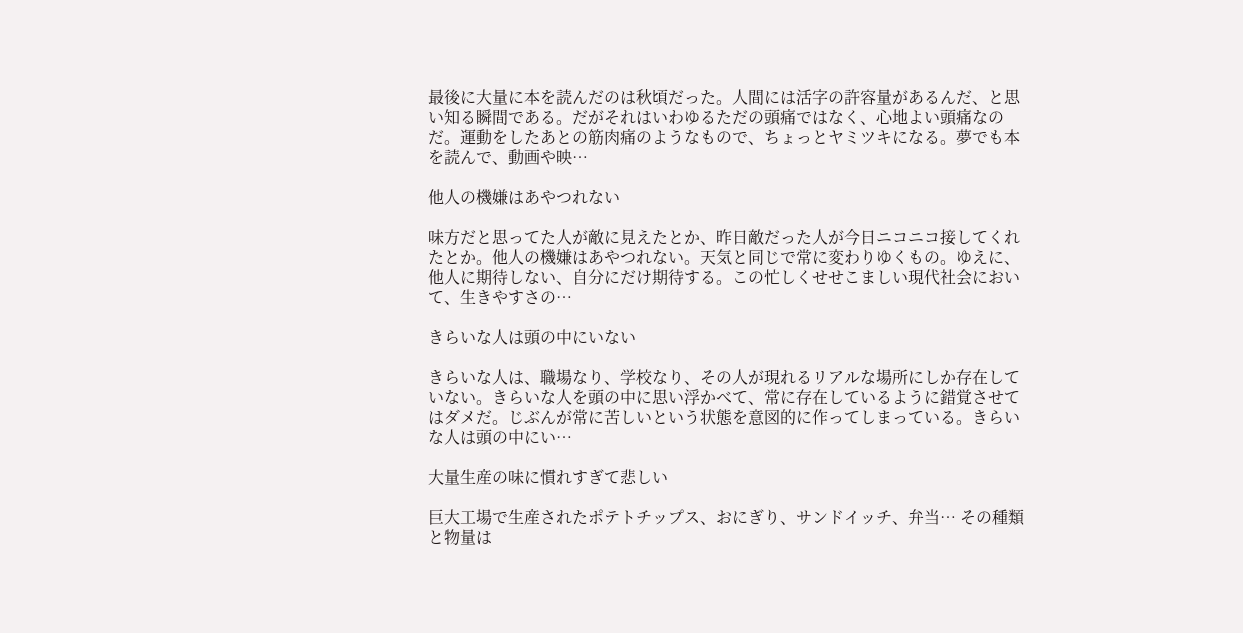最後に大量に本を読んだのは秋頃だった。人間には活字の許容量があるんだ、と思い知る瞬間である。だがそれはいわゆるただの頭痛ではなく、心地よい頭痛なのだ。運動をしたあとの筋肉痛のようなもので、ちょっとヤミツキになる。夢でも本を読んで、動画や映…

他人の機嫌はあやつれない

味方だと思ってた人が敵に見えたとか、昨日敵だった人が今日ニコニコ接してくれたとか。他人の機嫌はあやつれない。天気と同じで常に変わりゆくもの。ゆえに、他人に期待しない、自分にだけ期待する。この忙しくせせこましい現代社会において、生きやすさの…

きらいな人は頭の中にいない

きらいな人は、職場なり、学校なり、その人が現れるリアルな場所にしか存在していない。きらいな人を頭の中に思い浮かべて、常に存在しているように錯覚させてはダメだ。じぶんが常に苦しいという状態を意図的に作ってしまっている。きらいな人は頭の中にい…

大量生産の味に慣れすぎて悲しい

巨大工場で生産されたポテトチップス、おにぎり、サンドイッチ、弁当… その種類と物量は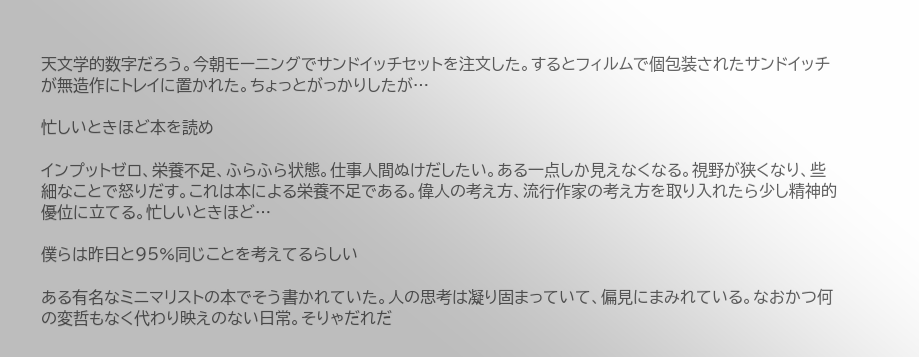天文学的数字だろう。今朝モーニングでサンドイッチセットを注文した。するとフィルムで個包装されたサンドイッチが無造作にトレイに置かれた。ちょっとがっかりしたが…

忙しいときほど本を読め

インプットゼロ、栄養不足、ふらふら状態。仕事人間ぬけだしたい。ある一点しか見えなくなる。視野が狭くなり、些細なことで怒りだす。これは本による栄養不足である。偉人の考え方、流行作家の考え方を取り入れたら少し精神的優位に立てる。忙しいときほど…

僕らは昨日と95%同じことを考えてるらしい

ある有名なミニマリストの本でそう書かれていた。人の思考は凝り固まっていて、偏見にまみれている。なおかつ何の変哲もなく代わり映えのない日常。そりゃだれだ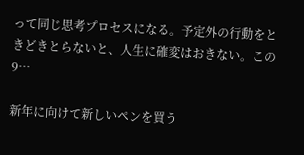って同じ思考プロセスになる。予定外の行動をときどきとらないと、人生に確変はおきない。この9…

新年に向けて新しいペンを買う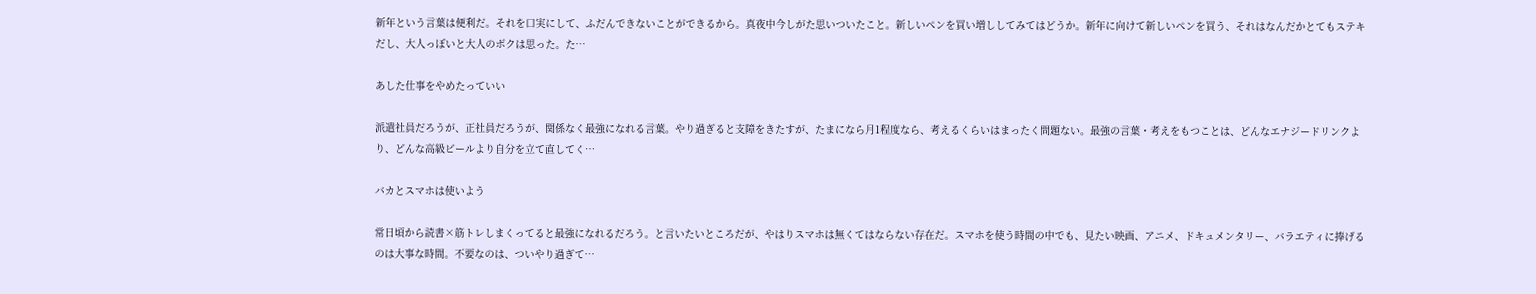新年という言葉は便利だ。それを口実にして、ふだんできないことができるから。真夜中今しがた思いついたこと。新しいペンを買い増ししてみてはどうか。新年に向けて新しいペンを買う、それはなんだかとてもステキだし、大人っぽいと大人のボクは思った。た…

あした仕事をやめたっていい

派遣社員だろうが、正社員だろうが、関係なく最強になれる言葉。やり過ぎると支障をきたすが、たまになら月1程度なら、考えるくらいはまったく問題ない。最強の言葉・考えをもつことは、どんなエナジードリンクより、どんな高級ビールより自分を立て直してく…

バカとスマホは使いよう

常日頃から読書×筋トレしまくってると最強になれるだろう。と言いたいところだが、やはりスマホは無くてはならない存在だ。スマホを使う時間の中でも、見たい映画、アニメ、ドキュメンタリー、バラエティに捧げるのは大事な時間。不要なのは、ついやり過ぎて…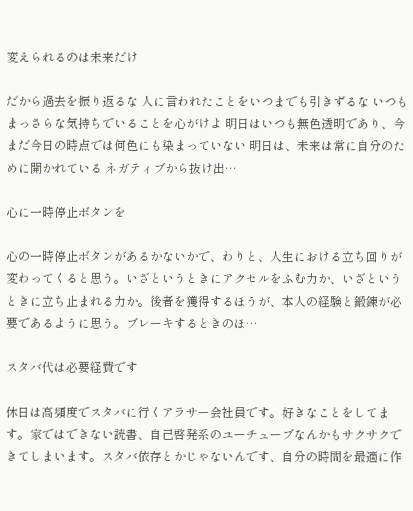変えられるのは未来だけ

だから過去を振り返るな 人に言われたことをいつまでも引きずるな いつもまっさらな気持ちでいることを心がけよ 明日はいつも無色透明であり、今まだ今日の時点では何色にも染まっていない 明日は、未来は常に自分のために開かれている ネガティブから抜け出…

心に一時停止ボタンを

心の一時停止ボタンがあるかないかで、わりと、人生における立ち回りが変わってくると思う。いざというときにアクセルをふむ力か、いざというときに立ち止まれる力か。後者を獲得するほうが、本人の経験と鍛錬が必要であるように思う。ブレーキするときのほ…

スタバ代は必要経費です

休日は高頻度でスタバに行くアラサー会社員です。好きなことをしてます。家ではできない読書、自己啓発系のユーチューブなんかもサクサクできてしまいます。スタバ依存とかじゃないんです、自分の時間を最適に作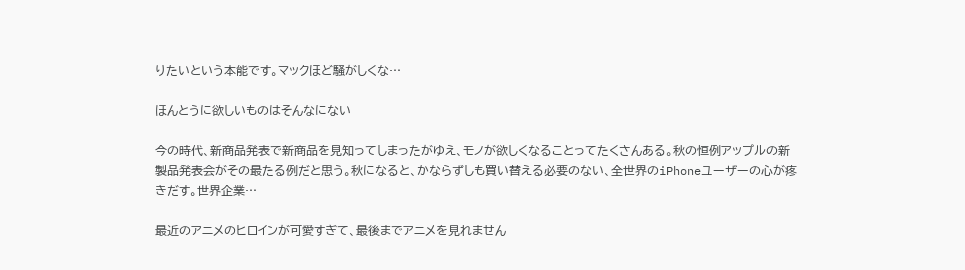りたいという本能です。マックほど騒がしくな…

ほんとうに欲しいものはそんなにない

今の時代、新商品発表で新商品を見知ってしまったがゆえ、モノが欲しくなることってたくさんある。秋の恒例アップルの新製品発表会がその最たる例だと思う。秋になると、かならずしも買い替える必要のない、全世界のiPhoneユーザーの心が疼きだす。世界企業…

最近のアニメのヒロインが可愛すぎて、最後までアニメを見れません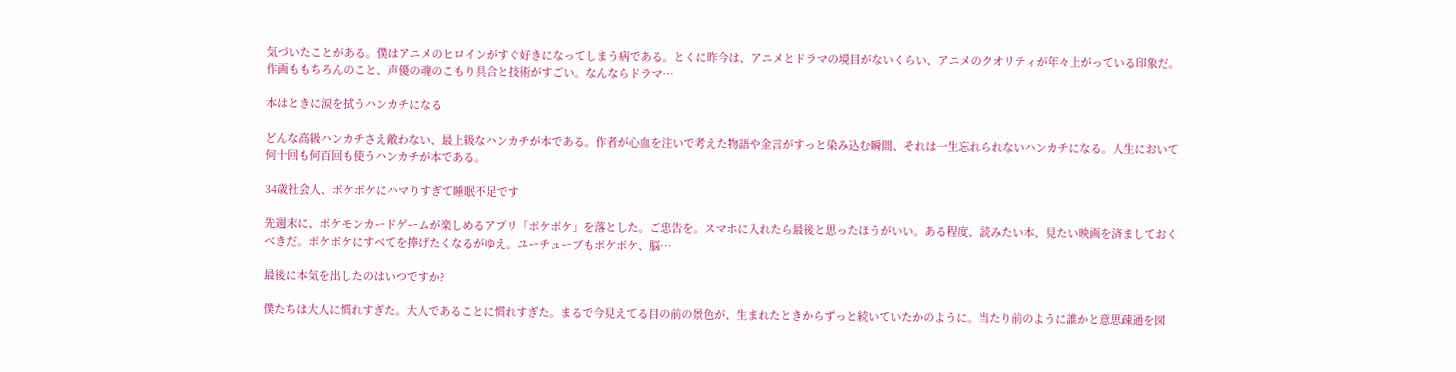気づいたことがある。僕はアニメのヒロインがすぐ好きになってしまう病である。とくに昨今は、アニメとドラマの境目がないくらい、アニメのクオリティが年々上がっている印象だ。作画ももちろんのこと、声優の魂のこもり具合と技術がすごい。なんならドラマ…

本はときに涙を拭うハンカチになる

どんな高級ハンカチさえ敵わない、最上級なハンカチが本である。作者が心血を注いで考えた物語や金言がすっと染み込む瞬間、それは一生忘れられないハンカチになる。人生において何十回も何百回も使うハンカチが本である。

34歳社会人、ポケポケにハマりすぎて睡眠不足です

先週末に、ポケモンカードゲームが楽しめるアプリ「ポケポケ」を落とした。ご忠告を。スマホに入れたら最後と思ったほうがいい。ある程度、読みたい本、見たい映画を済ましておくべきだ。ポケポケにすべてを捧げたくなるがゆえ。ユーチューブもポケポケ、脳…

最後に本気を出したのはいつですか?

僕たちは大人に慣れすぎた。大人であることに慣れすぎた。まるで今見えてる目の前の景色が、生まれたときからずっと続いていたかのように。当たり前のように誰かと意思疎通を図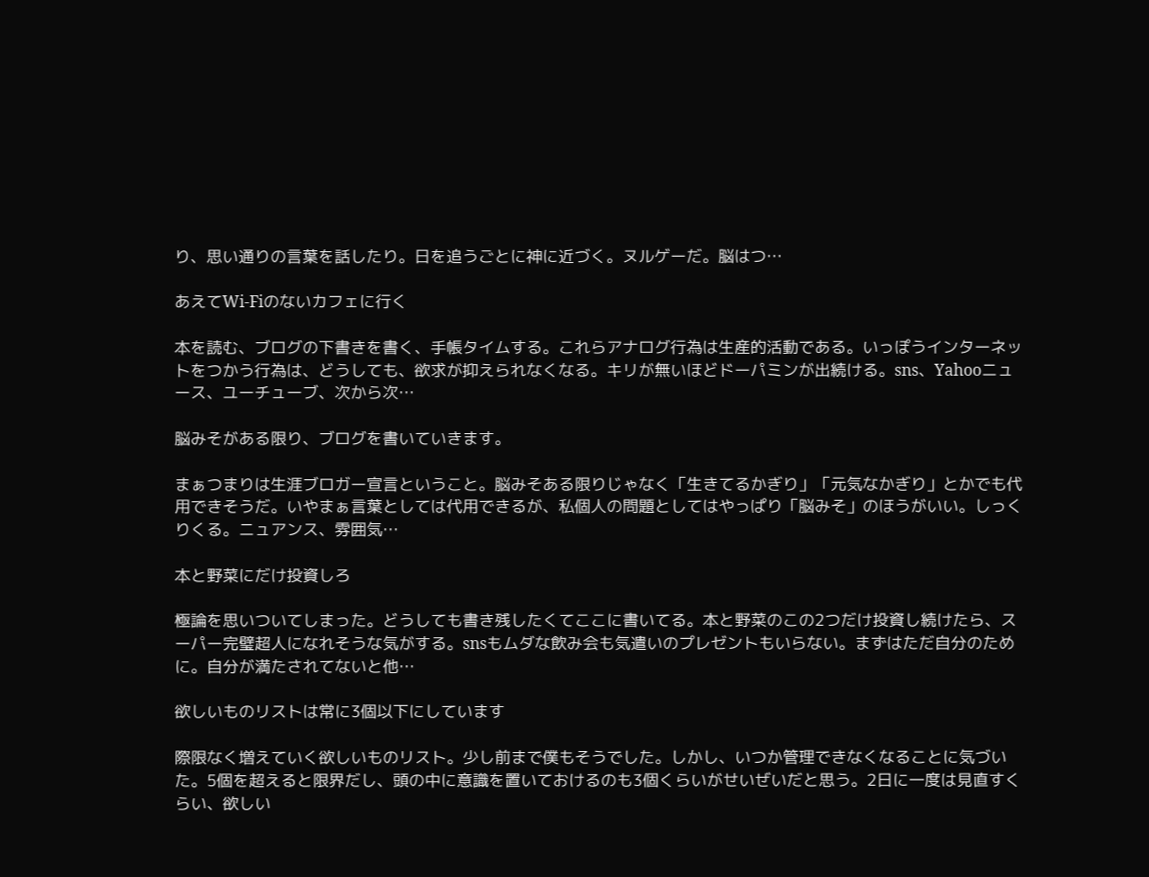り、思い通りの言葉を話したり。日を追うごとに神に近づく。ヌルゲーだ。脳はつ…

あえてWi-Fiのないカフェに行く

本を読む、ブログの下書きを書く、手帳タイムする。これらアナログ行為は生産的活動である。いっぽうインターネットをつかう行為は、どうしても、欲求が抑えられなくなる。キリが無いほどドーパミンが出続ける。sns、Yahooニュース、ユーチューブ、次から次…

脳みそがある限り、ブログを書いていきます。

まぁつまりは生涯ブロガー宣言ということ。脳みそある限りじゃなく「生きてるかぎり」「元気なかぎり」とかでも代用できそうだ。いやまぁ言葉としては代用できるが、私個人の問題としてはやっぱり「脳みそ」のほうがいい。しっくりくる。ニュアンス、雰囲気…

本と野菜にだけ投資しろ

極論を思いついてしまった。どうしても書き残したくてここに書いてる。本と野菜のこの2つだけ投資し続けたら、スーパー完璧超人になれそうな気がする。snsもムダな飲み会も気遣いのプレゼントもいらない。まずはただ自分のために。自分が満たされてないと他…

欲しいものリストは常に3個以下にしています

際限なく増えていく欲しいものリスト。少し前まで僕もそうでした。しかし、いつか管理できなくなることに気づいた。5個を超えると限界だし、頭の中に意識を置いておけるのも3個くらいがせいぜいだと思う。2日に一度は見直すくらい、欲しい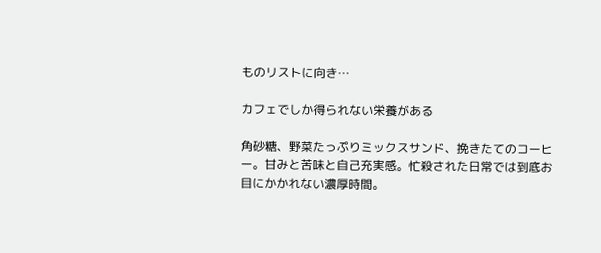ものリストに向き…

カフェでしか得られない栄養がある

角砂糖、野菜たっぷりミックスサンド、挽きたてのコーヒー。甘みと苦味と自己充実感。忙殺された日常では到底お目にかかれない濃厚時間。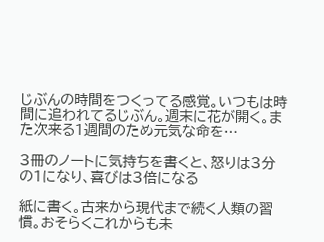じぶんの時間をつくってる感覚。いつもは時間に追われてるじぶん。週末に花が開く。また次来る1週間のため元気な命を…

3冊のノートに気持ちを書くと、怒りは3分の1になり、喜びは3倍になる

紙に書く。古来から現代まで続く人類の習慣。おそらくこれからも未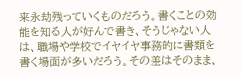来永劫残っていくものだろう。書くことの効能を知る人が好んで書き、そうじゃない人は、職場や学校でイヤイヤ事務的に書類を書く場面が多いだろう。その差はそのまま、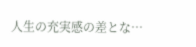人生の充実感の差とな…